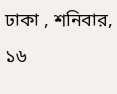ঢাকা , শনিবার, ১৬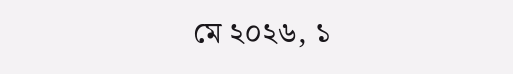মে ২০২৬, ১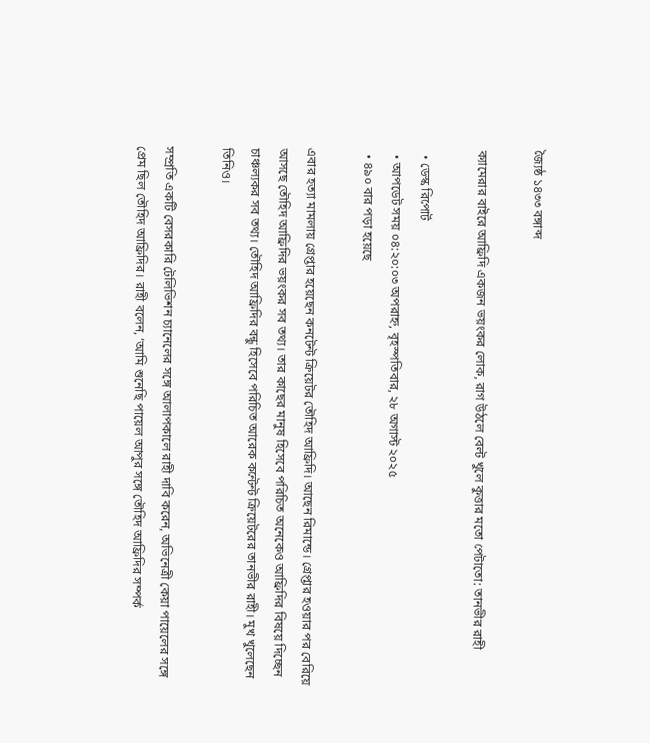জ্যৈষ্ঠ ১৪৩৩ বঙ্গাব্দ

ক্যামেরার বাইরে আফ্রিদি একজন ভয়ংকর লোক, রাগ উঠলে বেল্ট খুলে কুত্তার মতো পেটাতো: তানভীর রাহী

  • ডেস্ক রিপোর্ট
  • আপডেট সময় ০৪:২০:০৩ অপরাহ্ন, বৃহস্পতিবার, ২৮ অগাস্ট ২০২৫
  • ৪৯০ বার পড়া হয়েছে

এবার হত্যা মামলায় গ্রেপ্তার হয়েছেন কনটেন্ট ক্রিয়েটর তৌহিদ আফ্রিদি। আছেন রিমান্ডে। গ্রেপ্তার হওয়ার পর বেরিয়ে আসছে তৌহিদ আফ্রিদির ভয়ংকর সব তথ্য। তার কাছের মানুষ হিসেবে পরিচিত অনেকেও আফ্রিদির বিষয়ে দিচ্ছেন চাঞ্চল্যকর সব তথ্য। তৌহিদ আফ্রিদির বন্ধু হিসেবে পরিচিত আরেক কন্টেন্ট ক্রিয়েটরের তানভীর রাহী। মুখ খুলেছেন তিনিও।

সম্প্রতি একটি বেসরকারি টেলিভিশন চ্যানেলের সঙ্গে আলাপকালে রাহী দাবি করেন, অভিনেত্রী কেয়া পায়েলের সঙ্গে প্রেম ছিল তৌহিদ আফ্রিদির। রাহী বলেন, ‘আমি শুনেছি পায়েল আপুর সঙ্গে তৌহিদ আফ্রিদির সম্পর্ক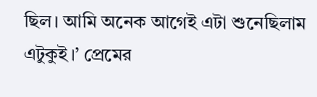ছিল। আমি অনেক আগেই এটা শুনেছিলাম এটুকুই।’ প্রেমের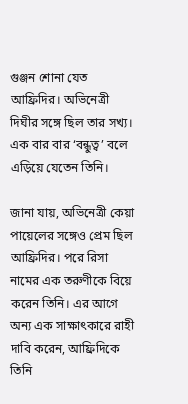গুঞ্জন শোনা যেত আফ্রিদির। অভিনেত্রী দিঘীর সঙ্গে ছিল তার সখ্য। এক বার বার ‘বন্ধুত্ব’ বলে এড়িয়ে যেতেন তিনি।

জানা যায়, অভিনেত্রী কেয়া পায়েলের সঙ্গেও প্রেম ছিল আফ্রিদির। পরে রিসা নামের এক তরুণীকে বিয়ে করেন তিনি। এর আগে অন্য এক সাক্ষাৎকারে রাহী দাবি করেন, আফ্রিদিকে তিনি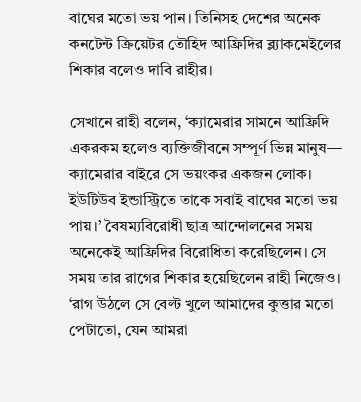বাঘের মতো ভয় পান। তিনিসহ দেশের অনেক কনটেন্ট ক্রিয়েটর তৌহিদ আফ্রিদির ব্ল্যাকমেইলের শিকার বলেও দাবি রাহীর।

সেখানে রাহী বলেন, ‘ক্যামেরার সামনে আফ্রিদি একরকম হলেও ব্যক্তিজীবনে সম্পূর্ণ ভিন্ন মানুষ— ক্যামেরার বাইরে সে ভয়ংকর একজন লোক। ইউটিউব ইন্ডাস্ট্রিতে তাকে সবাই বাঘের মতো ভয় পায়।’ বৈষম্যবিরোধী ছাত্র আন্দোলনের সময় অনেকেই আফ্রিদির বিরোধিতা করেছিলেন। সে সময় তার রাগের শিকার হয়েছিলেন রাহী নিজেও। ‘রাগ উঠলে সে বেল্ট খুলে আমাদের কুত্তার মতো পেটাতো, যেন আমরা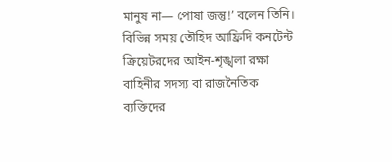মানুষ না— পোষা জন্তু!’ বলেন তিনি। বিভিন্ন সময় তৌহিদ আফ্রিদি কনটেন্ট ক্রিয়েটরদের আইন-শৃঙ্খলা রক্ষা বাহিনীর সদস্য বা রাজনৈতিক ব্যক্তিদের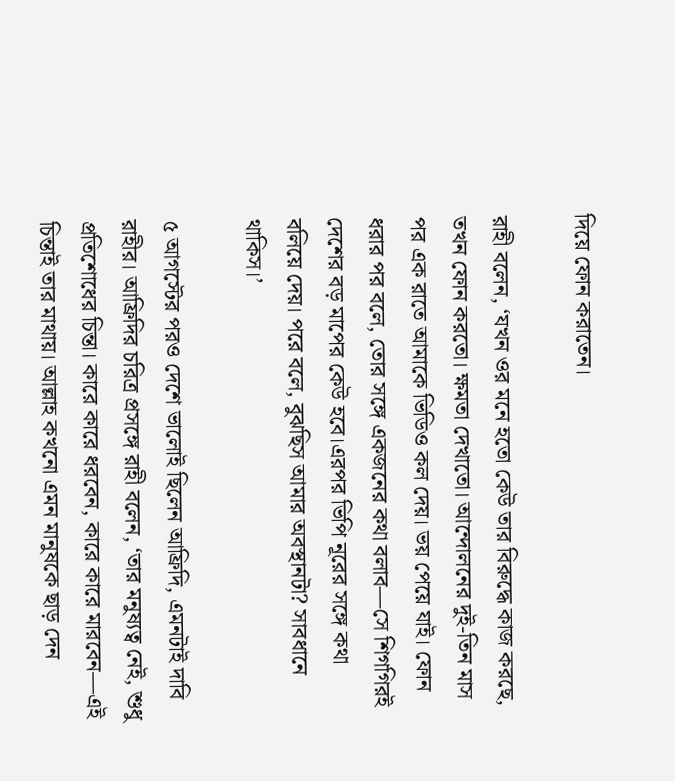দিয়ে ফোন করাতেন।

রাহী বলেন, ‘যখন ওর মনে হতো কেউ তার বিরুদ্ধে কাজ করছে, তখন ফোন করতো। ক্ষমতা দেখাতো। আন্দোলনের দুই-তিন মাস পর এক রাতে আমাকে ভিডিও কল দেয়। ভয় পেয়ে যাই। ফোন ধরার পর বলে, তোর সঙ্গে একজনের কথা বলাব—সে শিগগিরই দেশের বড় মাপের কেউ হবে।এরপর ভিপি নূরের সঙ্গে কথা বলিয়ে দেয়। পরে বলে, বুঝছিস আমার অবস্থানটা? সাবধানে থাকিস।’

৫ আগস্টের পরও দেশে ভালোই ছিলেন আফ্রিদি, এমনটাই দাবি রাহীর। আফ্রিদির চরিত্র প্রসঙ্গে রাহী বলেন, ‘তার মনুষ্যত্ব নেই, শুধু প্রতিশোধের চিন্তা। কারে কারে ধরবেন, কারে কারে মারবেন—এই চিন্তাই তার মাথায়। আল্লাহ কখনো এমন মানুষকে ছাড় দেন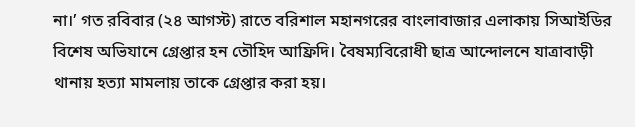না।’ গত রবিবার (২৪ আগস্ট) রাতে বরিশাল মহানগরের বাংলাবাজার এলাকায় সিআইডির বিশেষ অভিযানে গ্রেপ্তার হন তৌহিদ আফ্রিদি। বৈষম্যবিরোধী ছাত্র আন্দোলনে যাত্রাবাড়ী থানায় হত্যা মামলায় তাকে গ্রেপ্তার করা হয়।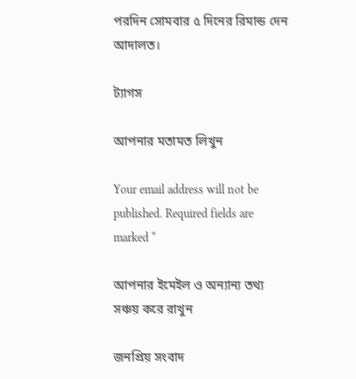পরদিন সোমবার ৫ দিনের রিমান্ড দেন আদালত।

ট্যাগস

আপনার মতামত লিখুন

Your email address will not be published. Required fields are marked *

আপনার ইমেইল ও অন্যান্য তথ্য সঞ্চয় করে রাখুন

জনপ্রিয় সংবাদ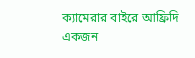ক্যামেরার বাইরে আফ্রিদি একজন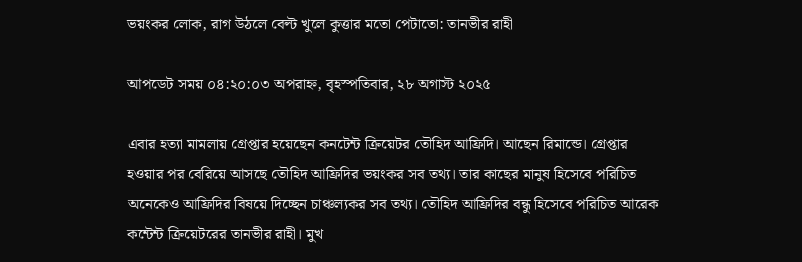ভয়ংকর লোক, রাগ উঠলে বেল্ট খুলে কুত্তার মতো পেটাতো: তানভীর রাহী

আপডেট সময় ০৪:২০:০৩ অপরাহ্ন, বৃহস্পতিবার, ২৮ অগাস্ট ২০২৫

এবার হত্যা মামলায় গ্রেপ্তার হয়েছেন কনটেন্ট ক্রিয়েটর তৌহিদ আফ্রিদি। আছেন রিমান্ডে। গ্রেপ্তার হওয়ার পর বেরিয়ে আসছে তৌহিদ আফ্রিদির ভয়ংকর সব তথ্য। তার কাছের মানুষ হিসেবে পরিচিত অনেকেও আফ্রিদির বিষয়ে দিচ্ছেন চাঞ্চল্যকর সব তথ্য। তৌহিদ আফ্রিদির বন্ধু হিসেবে পরিচিত আরেক কন্টেন্ট ক্রিয়েটরের তানভীর রাহী। মুখ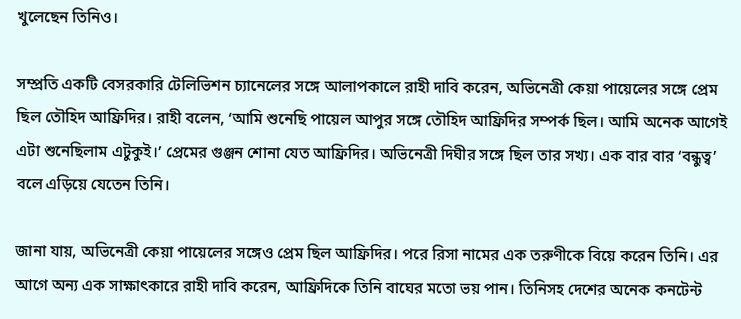খুলেছেন তিনিও।

সম্প্রতি একটি বেসরকারি টেলিভিশন চ্যানেলের সঙ্গে আলাপকালে রাহী দাবি করেন, অভিনেত্রী কেয়া পায়েলের সঙ্গে প্রেম ছিল তৌহিদ আফ্রিদির। রাহী বলেন, ‘আমি শুনেছি পায়েল আপুর সঙ্গে তৌহিদ আফ্রিদির সম্পর্ক ছিল। আমি অনেক আগেই এটা শুনেছিলাম এটুকুই।’ প্রেমের গুঞ্জন শোনা যেত আফ্রিদির। অভিনেত্রী দিঘীর সঙ্গে ছিল তার সখ্য। এক বার বার ‘বন্ধুত্ব’ বলে এড়িয়ে যেতেন তিনি।

জানা যায়, অভিনেত্রী কেয়া পায়েলের সঙ্গেও প্রেম ছিল আফ্রিদির। পরে রিসা নামের এক তরুণীকে বিয়ে করেন তিনি। এর আগে অন্য এক সাক্ষাৎকারে রাহী দাবি করেন, আফ্রিদিকে তিনি বাঘের মতো ভয় পান। তিনিসহ দেশের অনেক কনটেন্ট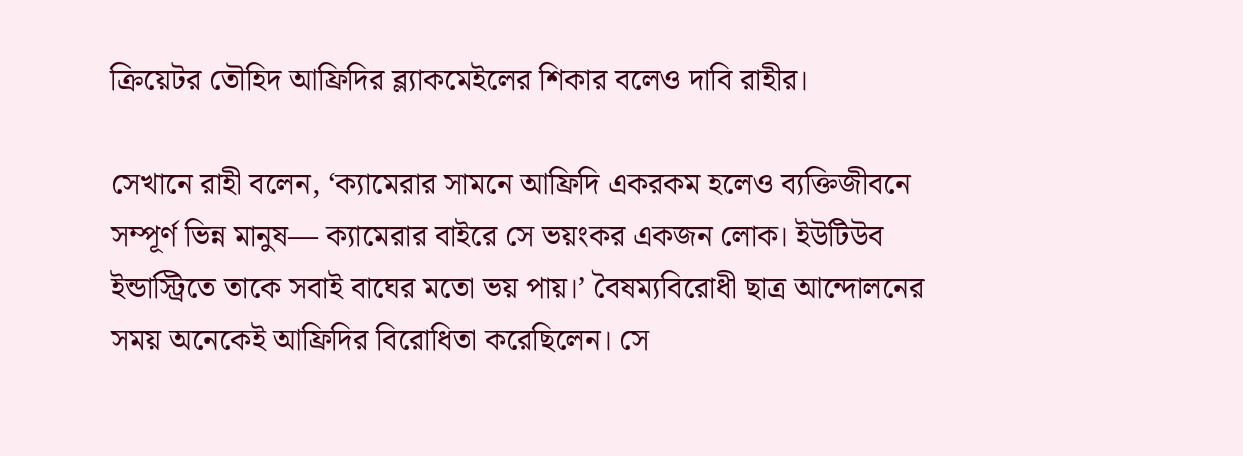ক্রিয়েটর তৌহিদ আফ্রিদির ব্ল্যাকমেইলের শিকার বলেও দাবি রাহীর।

সেখানে রাহী বলেন, ‘ক্যামেরার সামনে আফ্রিদি একরকম হলেও ব্যক্তিজীবনে সম্পূর্ণ ভিন্ন মানুষ— ক্যামেরার বাইরে সে ভয়ংকর একজন লোক। ইউটিউব ইন্ডাস্ট্রিতে তাকে সবাই বাঘের মতো ভয় পায়।’ বৈষম্যবিরোধী ছাত্র আন্দোলনের সময় অনেকেই আফ্রিদির বিরোধিতা করেছিলেন। সে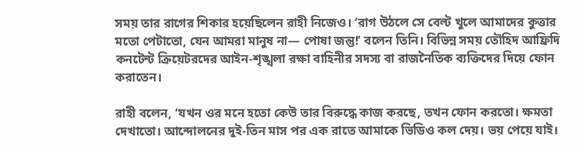সময় তার রাগের শিকার হয়েছিলেন রাহী নিজেও। ‘রাগ উঠলে সে বেল্ট খুলে আমাদের কুত্তার মতো পেটাতো, যেন আমরা মানুষ না— পোষা জন্তু!’ বলেন তিনি। বিভিন্ন সময় তৌহিদ আফ্রিদি কনটেন্ট ক্রিয়েটরদের আইন-শৃঙ্খলা রক্ষা বাহিনীর সদস্য বা রাজনৈতিক ব্যক্তিদের দিয়ে ফোন করাতেন।

রাহী বলেন, ‘যখন ওর মনে হতো কেউ তার বিরুদ্ধে কাজ করছে, তখন ফোন করতো। ক্ষমতা দেখাতো। আন্দোলনের দুই-তিন মাস পর এক রাতে আমাকে ভিডিও কল দেয়। ভয় পেয়ে যাই।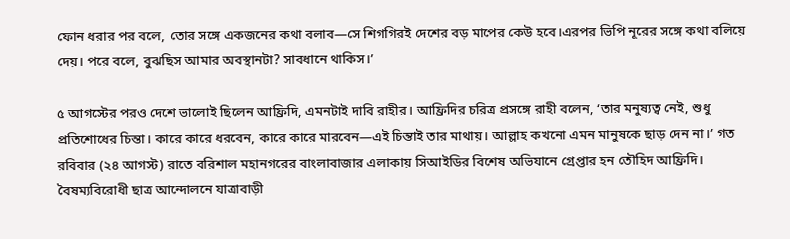ফোন ধরার পর বলে, তোর সঙ্গে একজনের কথা বলাব—সে শিগগিরই দেশের বড় মাপের কেউ হবে।এরপর ভিপি নূরের সঙ্গে কথা বলিয়ে দেয়। পরে বলে, বুঝছিস আমার অবস্থানটা? সাবধানে থাকিস।’

৫ আগস্টের পরও দেশে ভালোই ছিলেন আফ্রিদি, এমনটাই দাবি রাহীর। আফ্রিদির চরিত্র প্রসঙ্গে রাহী বলেন, ‘তার মনুষ্যত্ব নেই, শুধু প্রতিশোধের চিন্তা। কারে কারে ধরবেন, কারে কারে মারবেন—এই চিন্তাই তার মাথায়। আল্লাহ কখনো এমন মানুষকে ছাড় দেন না।’ গত রবিবার (২৪ আগস্ট) রাতে বরিশাল মহানগরের বাংলাবাজার এলাকায় সিআইডির বিশেষ অভিযানে গ্রেপ্তার হন তৌহিদ আফ্রিদি। বৈষম্যবিরোধী ছাত্র আন্দোলনে যাত্রাবাড়ী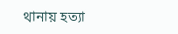থানায় হত্যা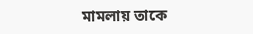মামলায় তাকে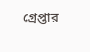গ্রেপ্তার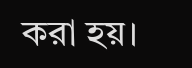করা হয়।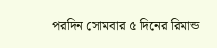পরদিন সোমবার ৫ দিনের রিমান্ড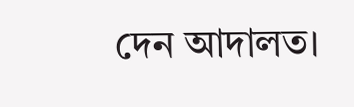দেন আদালত।